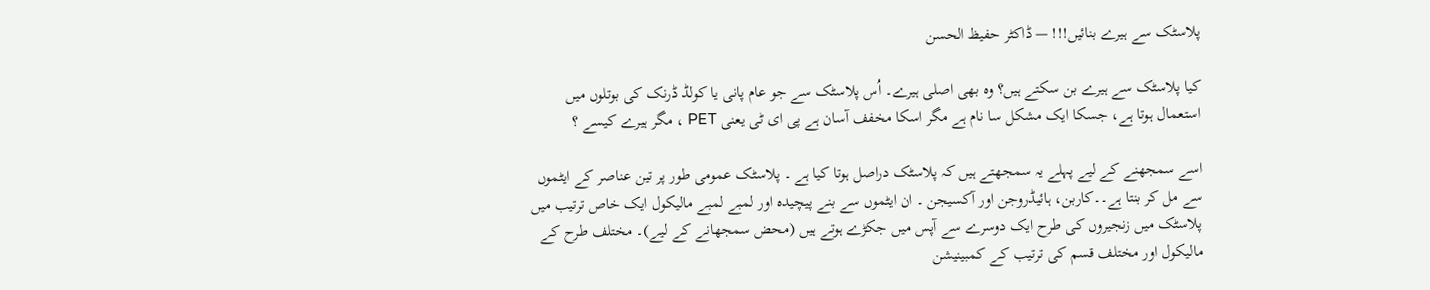پلاسٹک سے ہیرے بنائیں!!! — ڈاکٹر حفیظ الحسن

کیا پلاسٹک سے ہیرے بن سکتے ہیں؟ وہ بھی اصلی ہیرے۔ اُس پلاسٹک سے جو عام پانی یا کولڈ ڈرنک کی بوتلوں میں استعمال ہوتا ہے، جسکا ایک مشکل سا نام ہے مگر اسکا مخفف آسان ہے پی ای ٹی یعنی PET ، مگر ہیرے کیسے ؟

اسے سمجھنے کے لیے پہلے یہ سمجھتے ہیں کہ پلاسٹک دراصل ہوتا کیا ہے ۔ پلاسٹک عمومی طور پر تین عناصر کے ایٹموں سے مل کر بنتا ہے۔۔کاربن، ہائیڈروجن اور آکسیجن ۔ ان ایٹموں سے بنے پیچیدہ اور لمبے لمبے مالیکول ایک خاص ترتیب میں پلاسٹک میں زنجیروں کی طرح ایک دوسرے سے آپس میں جکڑے ہوتے ہیں (محض سمجھانے کے لیے)۔ مختلف طرح کے مالیکول اور مختلف قسم کی ترتیب کے کمبینیشن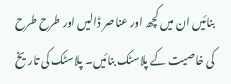بنائیں ان میں کچھ اور عناصر ڈالیں اور طرح طرح کی خاصیت کے پلاسٹک بنائیں۔ پلاسٹک کی تاریخ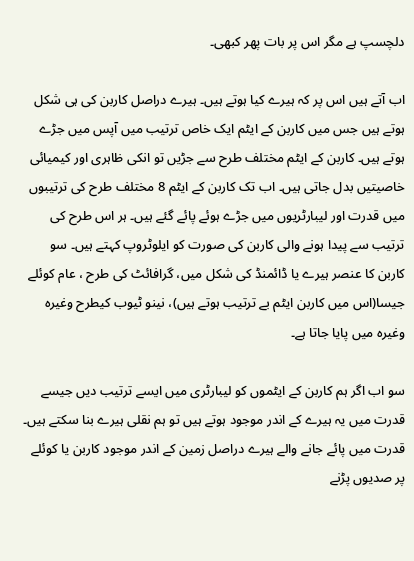دلچسپ ہے مگر اس پر بات پھر کبھی۔

اب آتے ہیں اس پر کہ ہیرے کیا ہوتے ہیں۔ ہیرے دراصل کاربن کی ہی شکل ہوتے ہیں جس میں کاربن کے ایٹم ایک خاص ترتیب میں آپس میں جڑے ہوتے ہیں۔ کاربن کے ایٹم مختلف طرح سے جڑیں تو انکی ظاہری اور کیمیائی خاصیتیں بدل جاتی ہیں۔ اب تک کاربن کے ایٹم 8 مختلف طرح کی ترتیبوں میں قدرت اور لیبارٹریوں میں جڑے ہوئے پائے گئے ہیں۔ ہر اس طرح کی ترتیب سے پیدا ہونے والی کاربن کی صورت کو ایلوٹروپ کہتے ہیں۔ سو کاربن کا عنصر ہیرے یا ڈائمنڈ کی شکل میں، گرافائٹ کی طرح ، عام کوئلے جیسا(اس میں کاربن ایٹم بے ترتیب ہوتے ہیں)، نینو ٹیوب کیطرح وغیرہ وغیرہ میں پایا جاتا ہے۔

سو اب اگر ہم کاربن کے ایٹموں کو لیبارٹری میں ایسے ترتیب دیں جیسے قدرت میں یہ ہیرے کے اندر موجود ہوتے ہیں تو ہم نقلی ہیرے بنا سکتے ہیں۔ قدرت میں پائے جانے والے ہیرے دراصل زمین کے اندر موجود کاربن یا کوئلے پر صدیوں پڑنے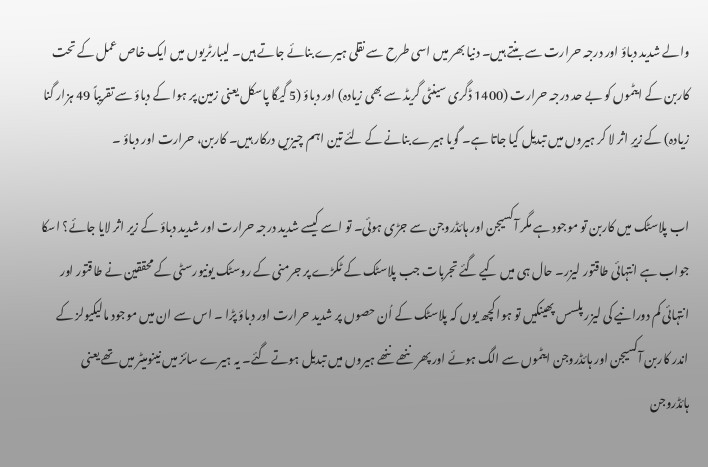والے شدید دباؤ اور درجہ حرارت سے بنتے ہیں۔ دنیا بھر میں اسی طرح سے نقلی ہیرے بنائے جاتے ہیں۔ لیبارٹریوں میں ایک خاص عمل کے تحت کاربن کے ایٹموں کو بے حد درجہ حرارت (1400 ڈگری سینٹی گریڈ سے بھی زیادہ) اور دباؤ (5 گیگا پاسکل یعنی زمین پر ہوا کے دباؤ سے تقریباً 49 ہزار گنا زیادہ) کے زیرِ اثر لا کر ہیروں میں تبدیل کیا جاتا ہے۔ گویا ہیرے بنانے کے لئے تین اہم چیزیں درکار ہیں۔ کاربن، حرارت اور دباؤ ۔

اب پلاسٹک میں کاربن تو موجود ہے مگر آکسیجن اور ہائڈروجن سے جڑی ہوئی۔ تو اسے کیسے شدید درجہ حرارت اور شدید دباؤ کے زیر اثر لایا جائے؟ اسکا جواب ہے انتہائی طاقتور لیزر۔ حال ہی میں کیے گئے تجربات جب پلاسٹک کے ٹکڑے پر جرمنی کے روسٹک یونیورسٹی کے محققین نے طاقتور اور انتہائی کم دورانیے کی لیزر پلسس پھینکیں تو ہوا کچھ یوں کہ پلاسٹک کے اُن حصوں پر شدید حرارت اور دباؤ پڑا ۔ اس سے ان میں موجود مالیکیولز کے اندر کاربن آکسیجن اور ہائڈروجن ایٹموں سے الگ ہوئے اور پھر ننھے ننھے ہیروں میں تبدیل ہوتے گئے۔ یہ ہیرے سائز میں نینومیٹر میں تھے یعنی ہائڈروجن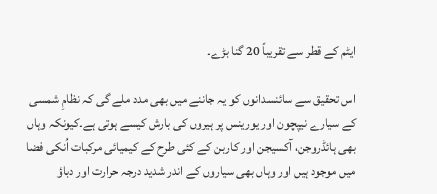ایٹم کے قطر سے تقریباً 20 گنا بڑے۔

اس تحقیق سے سائنسدانوں کو یہ جاننے میں بھی مدد ملے گی کہ نظامِ شمسی کے سیارے نیپچون اور یورینس پر ہیروں کی بارش کیسے ہوتی ہے۔کیونکہ وہاں بھی ہائڈروجن، آکسیجن اور کاربن کے کئی طرح کے کیمیائی مرکبات اُنکی فضا میں موجود ہیں اور وہاں بھی سیاروں کے اندر شدید درجہ حرارت اور دباؤ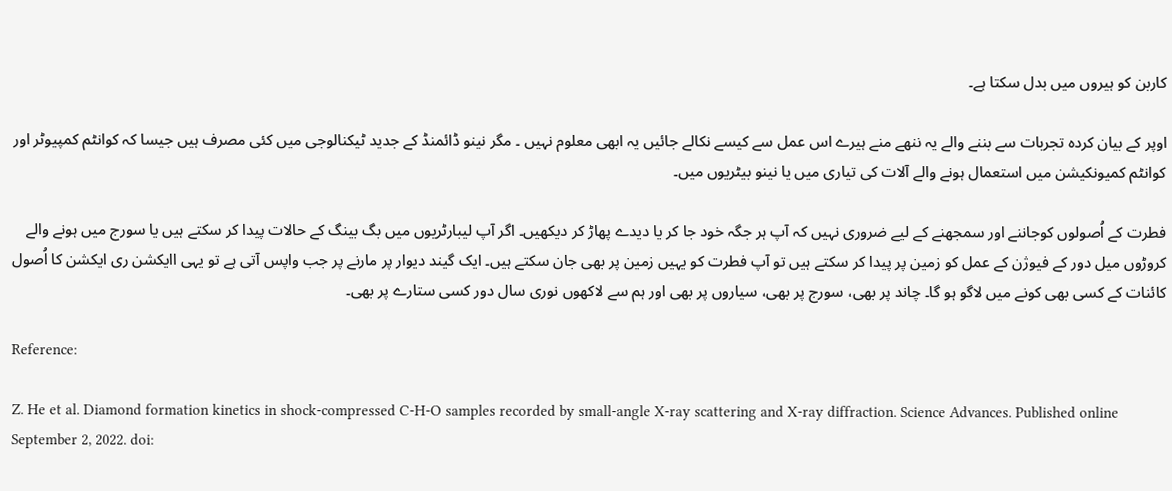کاربن کو ہیروں میں بدل سکتا ہے۔

اوپر کے بیان کردہ تجربات سے بننے والے یہ ننھے منے ہیرے اس عمل سے کیسے نکالے جائیں یہ ابھی معلوم نہیں ۔ مگر نینو ڈائمنڈ کے جدید ٹیکنالوجی میں کئی مصرف ہیں جیسا کہ کوانٹم کمپیوٹر اور کوانٹم کمیونکیشن میں استعمال ہونے والے آلات کی تیاری میں یا نینو بیٹریوں میں۔

فطرت کے اُصولوں کوجاننے اور سمجھنے کے لیے ضروری نہیں کہ آپ ہر جگہ خود جا کر یا دیدے پھاڑ کر دیکھیں۔ اگر آپ لیبارٹریوں میں بگ بینگ کے حالات پیدا کر سکتے ہیں یا سورج میں ہونے والے کروڑوں میل دور کے فیوژن کے عمل کو زمین پر پیدا کر سکتے ہیں تو آپ فطرت کو یہیں زمین پر بھی جان سکتے ہیں۔ ایک گیند دیوار پر مارنے پر جب واپس آتی ہے تو یہی اایکشن ری ایکشن کا اُصول کائنات کے کسی بھی کونے میں لاگو ہو گا۔ چاند پر بھی، سورج پر بھی، سیاروں پر بھی اور ہم سے لاکھوں نوری سال دور کسی ستارے پر بھی۔

Reference:

Z. He et al. Diamond formation kinetics in shock-compressed C-H-O samples recorded by small-angle X-ray scattering and X-ray diffraction. Science Advances. Published online September 2, 2022. doi: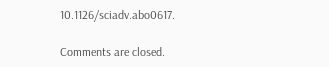10.1126/sciadv.abo0617.

Comments are closed.